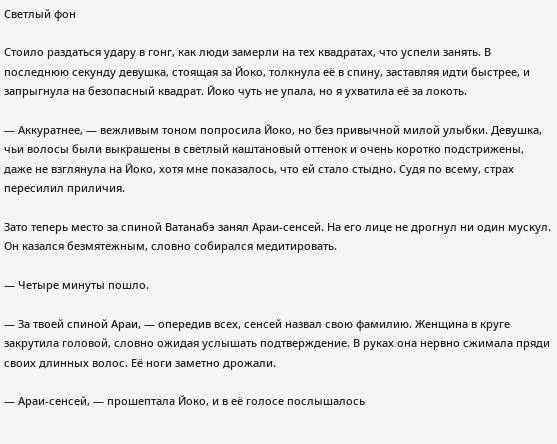Светлый фон

Стоило раздаться удару в гонг, как люди замерли на тех квадратах, что успели занять. В последнюю секунду девушка, стоящая за Йоко, толкнула её в спину, заставляя идти быстрее, и запрыгнула на безопасный квадрат. Йоко чуть не упала, но я ухватила её за локоть.

— Аккуратнее, — вежливым тоном попросила Йоко, но без привычной милой улыбки. Девушка, чьи волосы были выкрашены в светлый каштановый оттенок и очень коротко подстрижены, даже не взглянула на Йоко, хотя мне показалось, что ей стало стыдно. Судя по всему, страх пересилил приличия.

Зато теперь место за спиной Ватанабэ занял Араи-сенсей. На его лице не дрогнул ни один мускул. Он казался безмятежным, словно собирался медитировать.

— Четыре минуты пошло.

— За твоей спиной Араи, — опередив всех, сенсей назвал свою фамилию. Женщина в круге закрутила головой, словно ожидая услышать подтверждение. В руках она нервно сжимала пряди своих длинных волос. Её ноги заметно дрожали.

— Араи-сенсей, — прошептала Йоко, и в её голосе послышалось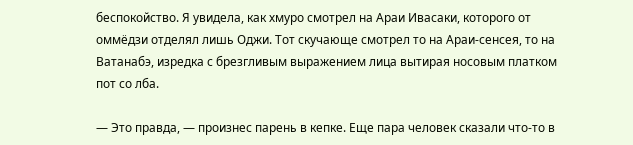беспокойство. Я увидела, как хмуро смотрел на Араи Ивасаки, которого от оммёдзи отделял лишь Оджи. Тот скучающе смотрел то на Араи-сенсея, то на Ватанабэ, изредка с брезгливым выражением лица вытирая носовым платком пот со лба.

— Это правда, — произнес парень в кепке. Еще пара человек сказали что-то в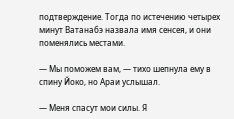подтверждение. Тогда по истечению четырех минут Ватанабэ назвала имя сенсея, и они поменялись местами.

— Мы поможем вам, — тихо шепнула ему в спину Йоко, но Араи услышал.

— Меня спасут мои силы. Я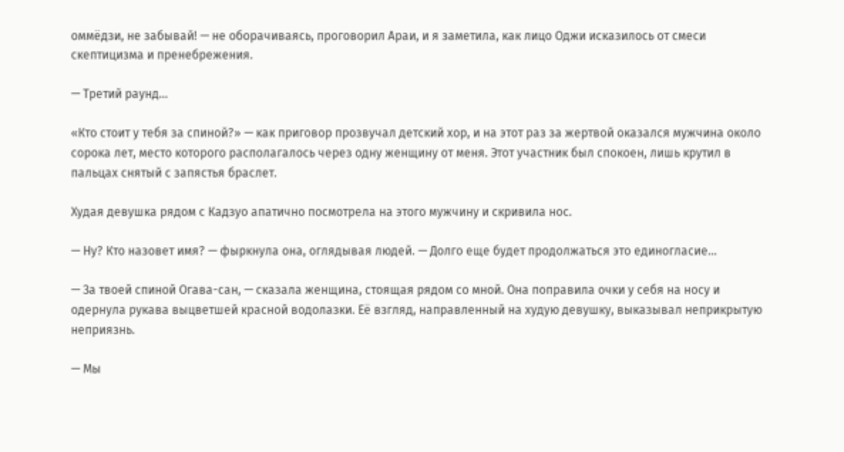оммёдзи, не забывай! — не оборачиваясь, проговорил Араи, и я заметила, как лицо Оджи исказилось от смеси скептицизма и пренебрежения.

— Третий раунд…

«Кто стоит у тебя за спиной?» — как приговор прозвучал детский хор, и на этот раз за жертвой оказался мужчина около сорока лет, место которого располагалось через одну женщину от меня. Этот участник был спокоен, лишь крутил в пальцах снятый с запястья браслет.

Худая девушка рядом с Кадзуо апатично посмотрела на этого мужчину и скривила нос.

— Ну? Кто назовет имя? — фыркнула она, оглядывая людей. — Долго еще будет продолжаться это единогласие…

— За твоей спиной Огава-сан, — сказала женщина, стоящая рядом со мной. Она поправила очки у себя на носу и одернула рукава выцветшей красной водолазки. Её взгляд, направленный на худую девушку, выказывал неприкрытую неприязнь.

— Мы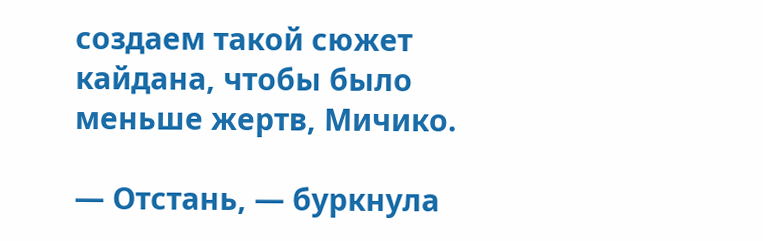создаем такой сюжет кайдана, чтобы было меньше жертв, Мичико.

— Отстань, — буркнула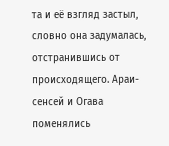та и её взгляд застыл, словно она задумалась, отстранившись от происходящего. Араи-сенсей и Огава поменялись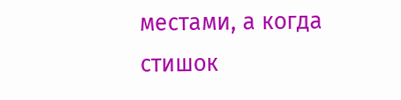местами, а когда стишок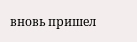вновь пришел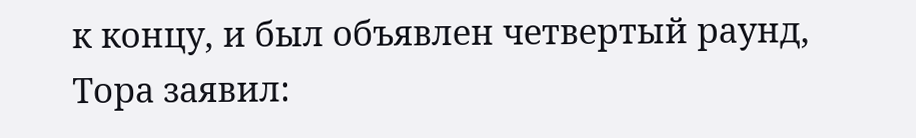к концу, и был объявлен четвертый раунд, Тора заявил: